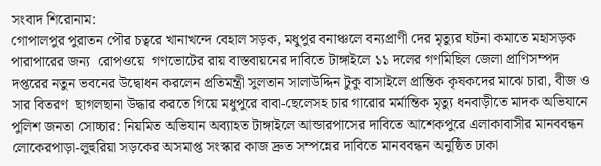সংবাদ শিরোনাম:
গোপালপুর পুরাতন পৌর চত্বরে খানাখন্দে বেহাল সড়ক, মধুপুর বনাঞ্চলে বন্যপ্রাণী দের মৃত্যুর ঘটনা কমাতে মহাসড়ক পারাপারের জন্য  রোপওয়ে  গণভোটের রায় বাস্তবায়নের দাবিতে টাঙ্গাইলে ১১ দলের গণমিছিল জেলা প্রাণিসম্পদ দপ্তরের নতুন ভবনের উদ্বোধন করলেন প্রতিমন্ত্রী সুলতান সালাউদ্দিন টুকু বাসাইলে প্রান্তিক কৃষকদের মাঝে চারা, বীজ ও সার বিতরণ  ছাগলছানা উদ্ধার করতে গিয়ে মধুপুরে বাবা-ছেলেসহ চার গারোর মর্মান্তিক মৃত্যু ধনবাড়ীতে মাদক অভিযানে পুলিশ জনতা সোচ্চার: নিয়মিত অভিযান অব্যাহত টাঙ্গাইলে আন্ডারপাসের দাবিতে আশেকপুরে এলাকাবাসীর মানববন্ধন লোকেরপাড়া-লুহুরিয়া সড়কের অসমাপ্ত সংস্কার কাজ দ্রুত সম্পন্নের দাবিতে মানববন্ধন অনুষ্ঠিত ঢাকা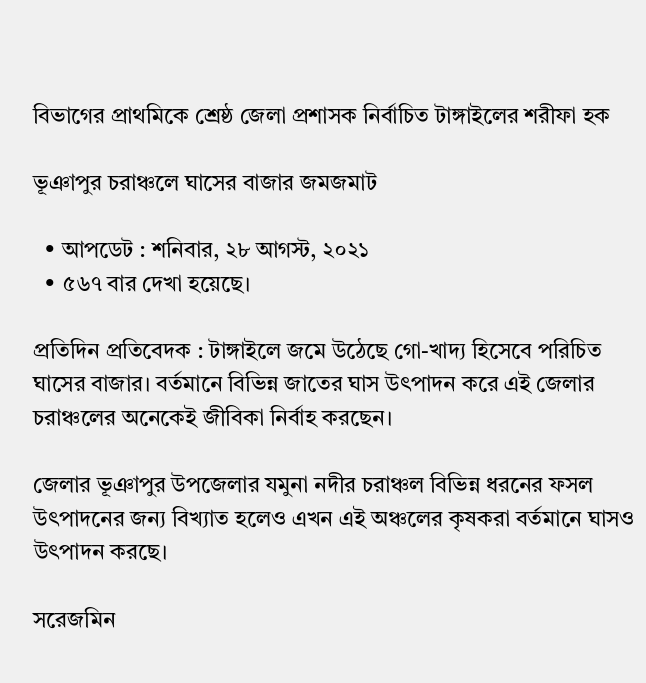বিভাগের প্রাথমিকে শ্রেষ্ঠ জেলা প্রশাসক নির্বাচিত টাঙ্গাইলের শরীফা হক

ভূঞাপুর চরাঞ্চলে ঘাসের বাজার জমজমাট

  • আপডেট : শনিবার, ২৮ আগস্ট, ২০২১
  • ৫৬৭ বার দেখা হয়েছে।

প্রতিদিন প্রতিবেদক : টাঙ্গাইলে জমে উঠেছে গো-খাদ্য হিসেবে পরিচিত ঘাসের বাজার। বর্তমানে বিভিন্ন জাতের ঘাস উৎপাদন করে এই জেলার চরাঞ্চলের অনেকেই জীবিকা নির্বাহ করছেন।

জেলার ভূঞাপুর উপজেলার যমুনা নদীর চরাঞ্চল বিভিন্ন ধরনের ফসল উৎপাদনের জন্য বিখ্যাত হলেও এখন এই অঞ্চলের কৃষকরা বর্তমানে ঘাসও উৎপাদন করছে।

সরেজমিন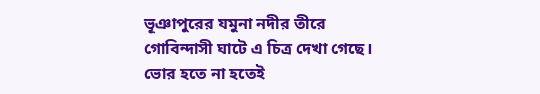ভূঞাপুরের যমুনা নদীর তীরে গোবিন্দাসী ঘাটে এ চিত্র দেখা গেছে। ভোর হতে না হতেই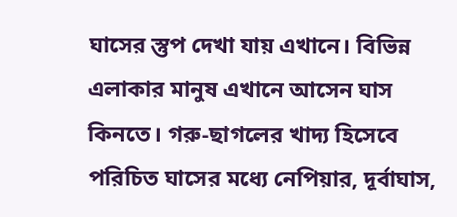ঘাসের স্তুপ দেখা যায় এখানে। বিভিন্ন এলাকার মানুষ এখানে আসেন ঘাস কিনতে। গরু-ছাগলের খাদ্য হিসেবে পরিচিত ঘাসের মধ্যে নেপিয়ার, দূর্বাঘাস,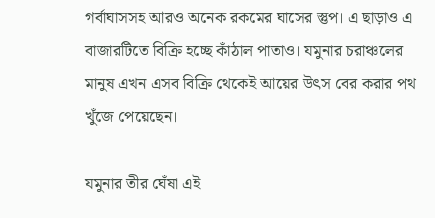গর্বাঘাসসহ আরও অনেক রকমের ঘাসের স্তুপ। এ ছাড়াও এ বাজারটিতে বিক্রি হচ্ছে কাঁঠাল পাতাও। যমুনার চরাঞ্চলের মানুষ এখন এসব বিক্রি থেকেই আয়ের উৎস বের করার পথ খুঁজে পেয়েছেন।

যমুনার তীর ঘেঁষা এই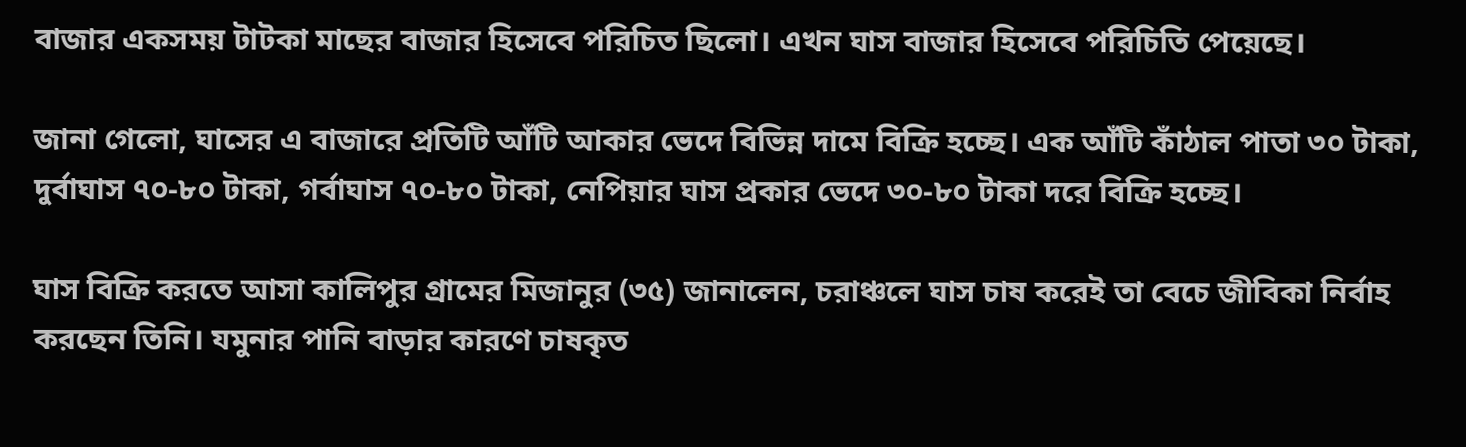বাজার একসময় টাটকা মাছের বাজার হিসেবে পরিচিত ছিলো। এখন ঘাস বাজার হিসেবে পরিচিতি পেয়েছে।

জানা গেলো, ঘাসের এ বাজারে প্রতিটি আঁটি আকার ভেদে বিভিন্ন দামে বিক্রি হচ্ছে। এক আঁটি কাঁঠাল পাতা ৩০ টাকা, দুর্বাঘাস ৭০-৮০ টাকা, গর্বাঘাস ৭০-৮০ টাকা, নেপিয়ার ঘাস প্রকার ভেদে ৩০-৮০ টাকা দরে বিক্রি হচ্ছে।

ঘাস বিক্রি করতে আসা কালিপুর গ্রামের মিজানুর (৩৫) জানালেন, চরাঞ্চলে ঘাস চাষ করেই তা বেচে জীবিকা নির্বাহ করছেন তিনি। যমুনার পানি বাড়ার কারণে চাষকৃত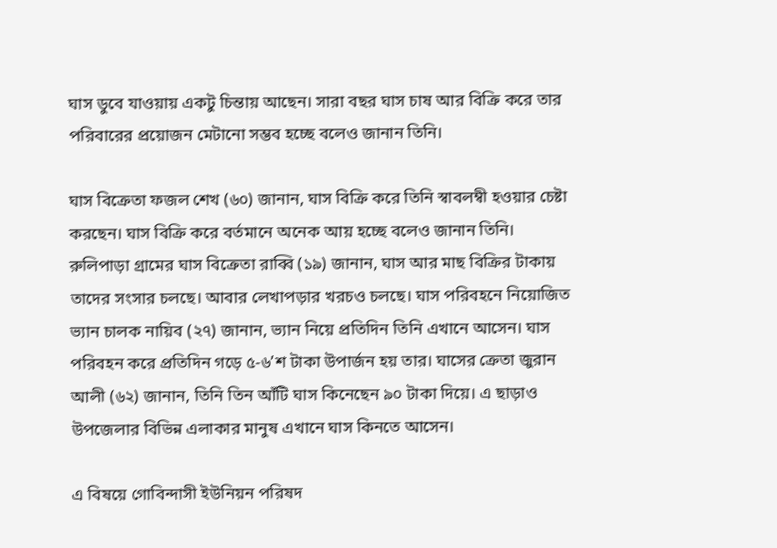ঘাস ডুবে যাওয়ায় একটু চিন্তায় আছেন। সারা বছর ঘাস চাষ আর বিক্রি করে তার পরিবারের প্রয়োজন মেটানো সম্ভব হচ্ছে বলেও জানান তিনি।

ঘাস বিক্রেতা ফজল শেখ (৬০) জানান, ঘাস বিক্রি করে তিনি স্বাবলম্বী হওয়ার চেষ্টা করছেন। ঘাস বিক্রি করে বর্তমানে অনেক আয় হচ্ছে বলেও জানান তিনি। রুলিপাড়া গ্রামের ঘাস বিক্রেতা রাব্বি (১৯) জানান, ঘাস আর মাছ বিক্রির টাকায় তাদের সংসার চলছে। আবার লেখাপড়ার খরচও চলছে। ঘাস পরিবহনে নিয়োজিত ভ্যান চালক নায়িব (২৭) জানান, ভ্যান নিয়ে প্রতিদিন তিনি এখানে আসেন। ঘাস পরিবহন করে প্রতিদিন গড়ে ৫-৬’শ টাকা উপার্জন হয় তার। ঘাসের ক্রেতা জুরান আলী (৬২) জানান, তিনি তিন আঁটি ঘাস কিনেছেন ৯০ টাকা দিয়ে। এ ছাড়াও উপজেলার বিভিন্ন এলাকার মানুষ এখানে ঘাস কিনতে আসেন।

এ বিষয়ে গোবিন্দাসী ইউনিয়ন পরিষদ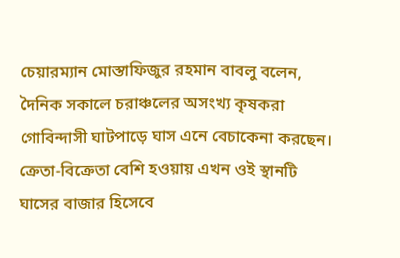চেয়ারম্যান মোস্তাফিজুর রহমান বাবলু বলেন, দৈনিক সকালে চরাঞ্চলের অসংখ্য কৃষকরা গোবিন্দাসী ঘাটপাড়ে ঘাস এনে বেচাকেনা করছেন। ক্রেতা-বিক্রেতা বেশি হওয়ায় এখন ওই স্থানটি ঘাসের বাজার হিসেবে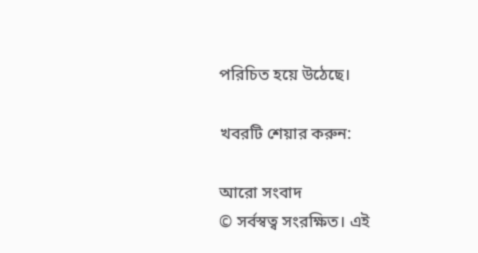পরিচিত হয়ে উঠেছে।

খবরটি শেয়ার করুন:

আরো সংবাদ
© সর্বস্বত্ব সংরক্ষিত। এই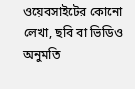ওয়েবসাইটের কোনো লেখা, ছবি বা ভিডিও অনুমতি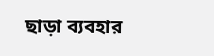ছাড়া ব্যবহার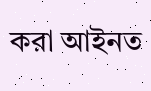করা আইনত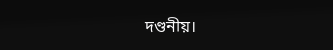দণ্ডনীয়।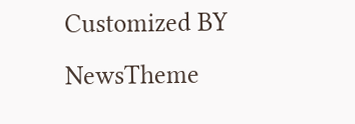Customized BY NewsTheme